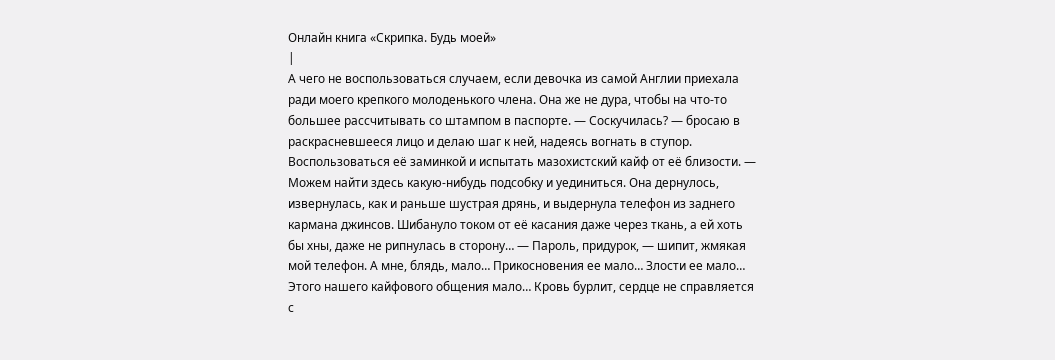Онлайн книга «Скрипка. Будь моей»
|
А чего не воспользоваться случаем, если девочка из самой Англии приехала ради моего крепкого молоденького члена. Она же не дура, чтобы на что-то большее рассчитывать со штампом в паспорте. — Соскучилась? — бросаю в раскрасневшееся лицо и делаю шаг к ней, надеясь вогнать в ступор. Воспользоваться её заминкой и испытать мазохистский кайф от её близости. — Можем найти здесь какую-нибудь подсобку и уединиться. Она дернулось, извернулась, как и раньше шустрая дрянь, и выдернула телефон из заднего кармана джинсов. Шибануло током от её касания даже через ткань, а ей хоть бы хны, даже не рипнулась в сторону… — Пароль, придурок, — шипит, жмякая мой телефон. А мне, блядь, мало… Прикосновения ее мало… Злости ее мало… Этого нашего кайфового общения мало… Кровь бурлит, сердце не справляется с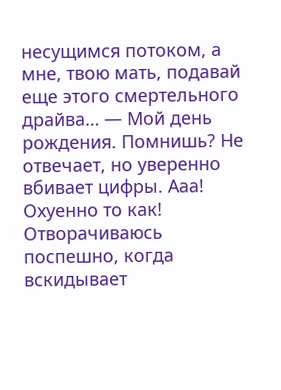несущимся потоком, а мне, твою мать, подавай еще этого смертельного драйва… — Мой день рождения. Помнишь? Не отвечает, но уверенно вбивает цифры. Ааа! Охуенно то как! Отворачиваюсь поспешно, когда вскидывает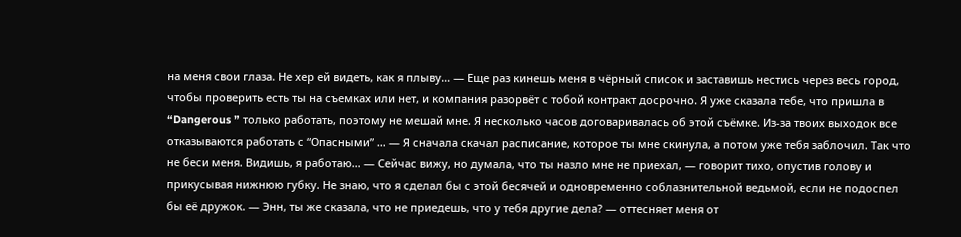на меня свои глаза. Не хер ей видеть, как я плыву… — Еще раз кинешь меня в чёрный список и заставишь нестись через весь город, чтобы проверить есть ты на съемках или нет, и компания разорвёт с тобой контракт досрочно. Я уже сказала тебе, что пришла в “Dangerous ” только работать, поэтому не мешай мне. Я несколько часов договаривалась об этой съёмке. Из-за твоих выходок все отказываются работать с “Опасными” … — Я сначала скачал расписание, которое ты мне скинула, а потом уже тебя заблочил. Так что не беси меня. Видишь, я работаю… — Сейчас вижу, но думала, что ты назло мне не приехал, — говорит тихо, опустив голову и прикусывая нижнюю губку. Не знаю, что я сделал бы с этой бесячей и одновременно соблазнительной ведьмой, если не подоспел бы её дружок. — Энн, ты же сказала, что не приедешь, что у тебя другие дела? — оттесняет меня от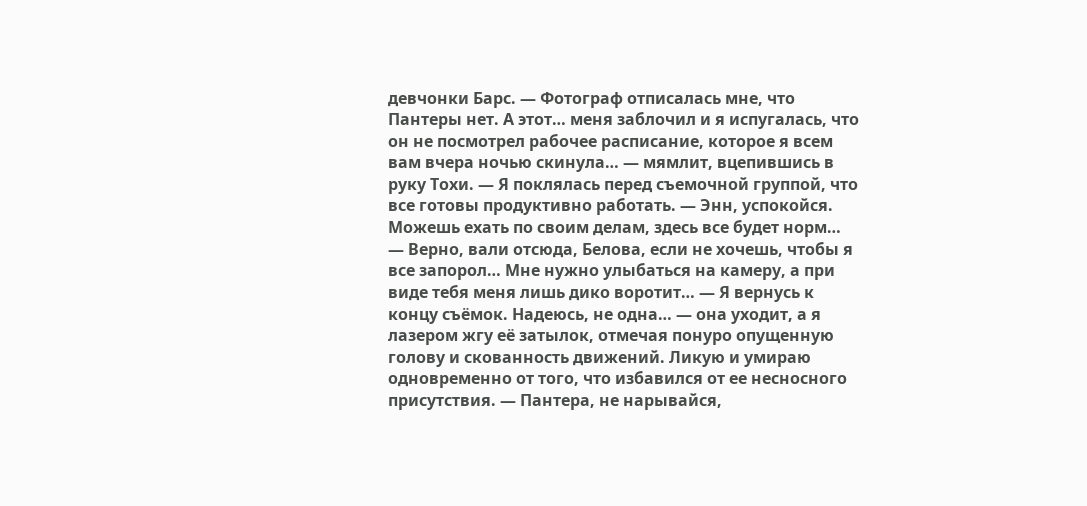девчонки Барс. — Фотограф отписалась мне, что Пантеры нет. А этот… меня заблочил и я испугалась, что он не посмотрел рабочее расписание, которое я всем вам вчера ночью скинула… — мямлит, вцепившись в руку Тохи. — Я поклялась перед съемочной группой, что все готовы продуктивно работать. — Энн, успокойся. Можешь ехать по своим делам, здесь все будет норм… — Верно, вали отсюда, Белова, если не хочешь, чтобы я все запорол… Мне нужно улыбаться на камеру, а при виде тебя меня лишь дико воротит… — Я вернусь к концу съёмок. Надеюсь, не одна… — она уходит, а я лазером жгу её затылок, отмечая понуро опущенную голову и скованность движений. Ликую и умираю одновременно от того, что избавился от ее несносного присутствия. — Пантера, не нарывайся,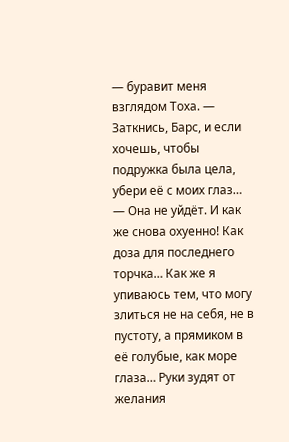— буравит меня взглядом Тоха. — Заткнись, Барс, и если хочешь, чтобы подружка была цела, убери её с моих глаз… — Она не уйдёт. И как же снова охуенно! Как доза для последнего торчка… Как же я упиваюсь тем, что могу злиться не на себя, не в пустоту, а прямиком в её голубые, как море глаза… Руки зудят от желания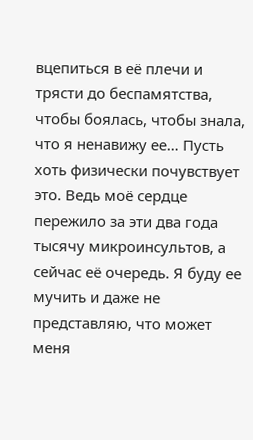вцепиться в её плечи и трясти до беспамятства, чтобы боялась, чтобы знала, что я ненавижу ее… Пусть хоть физически почувствует это. Ведь моё сердце пережило за эти два года тысячу микроинсультов, а сейчас её очередь. Я буду ее мучить и даже не представляю, что может меня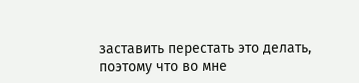заставить перестать это делать, поэтому что во мне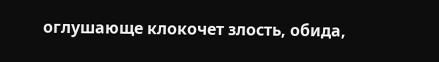оглушающе клокочет злость, обида,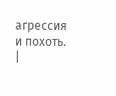агрессия и похоть. |